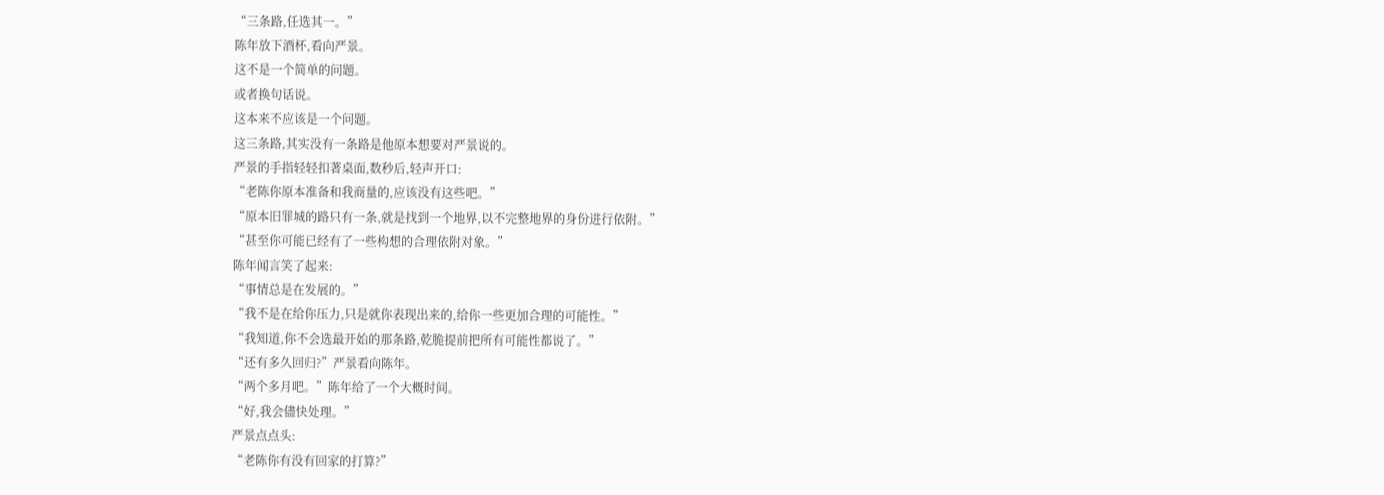“三条路,任选其一。”
陈年放下酒杯,看向严景。
这不是一个简单的问题。
或者换句话说。
这本来不应该是一个问题。
这三条路,其实没有一条路是他原本想要对严景说的。
严景的手指轻轻扣著桌面,数秒后,轻声开口:
“老陈你原本准备和我商量的,应该没有这些吧。”
“原本旧罪城的路只有一条,就是找到一个地界,以不完整地界的身份进行依附。”
“甚至你可能已经有了一些构想的合理依附对象。”
陈年闻言笑了起来:
“事情总是在发展的。”
“我不是在给你压力,只是就你表现出来的,给你一些更加合理的可能性。”
“我知道,你不会选最开始的那条路,乾脆提前把所有可能性都说了。”
“还有多久回归?”严景看向陈年。
“两个多月吧。”陈年给了一个大概时间。
“好,我会儘快处理。”
严景点点头:
“老陈你有没有回家的打算?”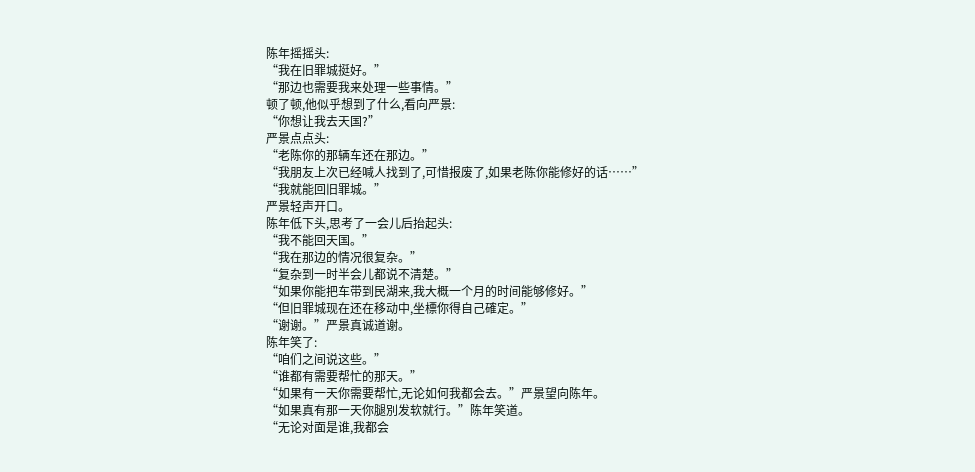陈年摇摇头:
“我在旧罪城挺好。”
“那边也需要我来处理一些事情。”
顿了顿,他似乎想到了什么,看向严景:
“你想让我去天国?”
严景点点头:
“老陈你的那辆车还在那边。”
“我朋友上次已经喊人找到了,可惜报废了,如果老陈你能修好的话……”
“我就能回旧罪城。”
严景轻声开口。
陈年低下头,思考了一会儿后抬起头:
“我不能回天国。”
“我在那边的情况很复杂。”
“复杂到一时半会儿都说不清楚。”
“如果你能把车带到民湖来,我大概一个月的时间能够修好。”
“但旧罪城现在还在移动中,坐標你得自己確定。”
“谢谢。”严景真诚道谢。
陈年笑了:
“咱们之间说这些。”
“谁都有需要帮忙的那天。”
“如果有一天你需要帮忙,无论如何我都会去。”严景望向陈年。
“如果真有那一天你腿別发软就行。”陈年笑道。
“无论对面是谁,我都会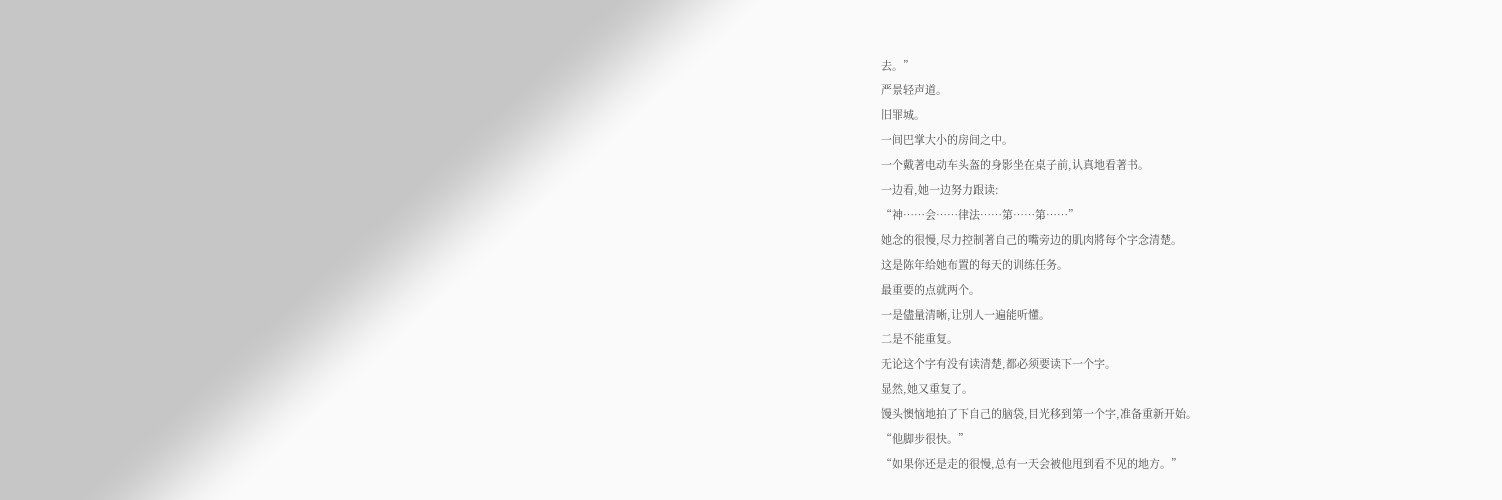去。”
严景轻声道。
旧罪城。
一间巴掌大小的房间之中。
一个戴著电动车头盔的身影坐在桌子前,认真地看著书。
一边看,她一边努力跟读:
“神……会……律法……第……第……”
她念的很慢,尽力控制著自己的嘴旁边的肌肉將每个字念清楚。
这是陈年给她布置的每天的训练任务。
最重要的点就两个。
一是儘量清晰,让別人一遍能听懂。
二是不能重复。
无论这个字有没有读清楚,都必须要读下一个字。
显然,她又重复了。
馒头懊恼地拍了下自己的脑袋,目光移到第一个字,准备重新开始。
“他脚步很快。”
“如果你还是走的很慢,总有一天会被他甩到看不见的地方。”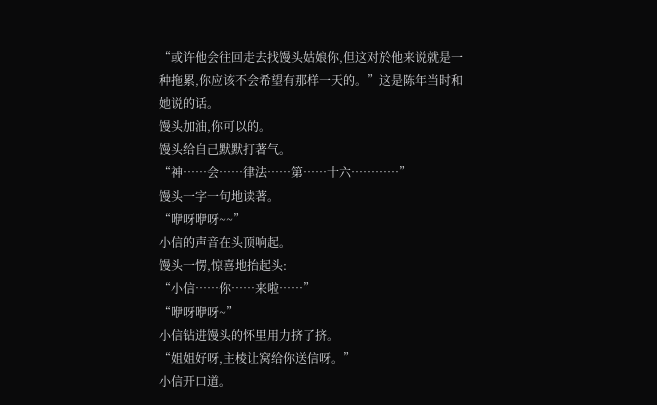“或许他会往回走去找馒头姑娘你,但这对於他来说就是一种拖累,你应该不会希望有那样一天的。”这是陈年当时和她说的话。
馒头加油,你可以的。
馒头给自己默默打著气。
“神……会……律法……第……十六…………”
馒头一字一句地读著。
“咿呀咿呀~~”
小信的声音在头顶响起。
馒头一愣,惊喜地抬起头:
“小信……你……来啦……”
“咿呀咿呀~”
小信钻进馒头的怀里用力挤了挤。
“姐姐好呀,主棱让窝给你送信呀。”
小信开口道。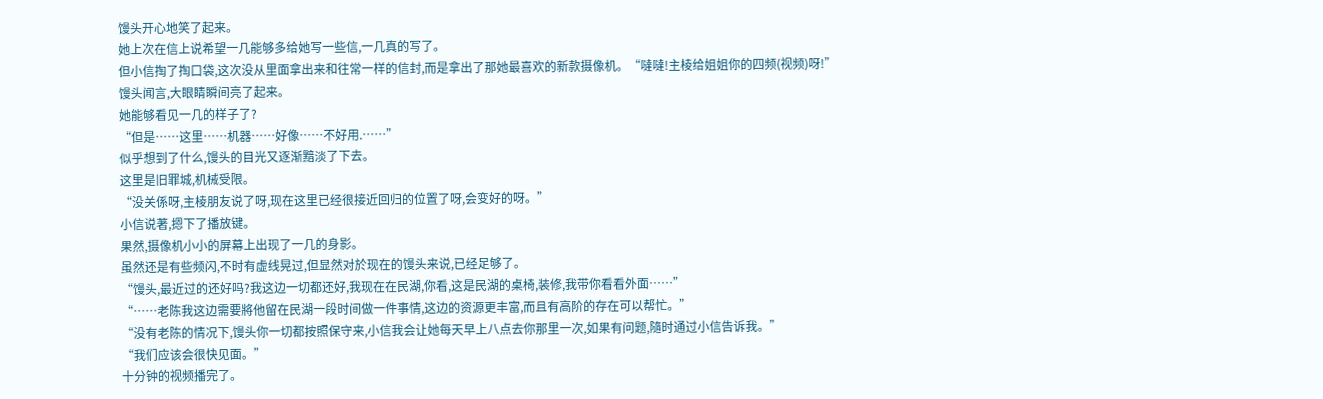馒头开心地笑了起来。
她上次在信上说希望一几能够多给她写一些信,一几真的写了。
但小信掏了掏口袋,这次没从里面拿出来和往常一样的信封,而是拿出了那她最喜欢的新款摄像机。“噠噠!主棱给姐姐你的四频(视频)呀!”
馒头闻言,大眼睛瞬间亮了起来。
她能够看见一几的样子了?
“但是……这里……机器……好像……不好用.……”
似乎想到了什么,馒头的目光又逐渐黯淡了下去。
这里是旧罪城,机械受限。
“没关係呀,主棱朋友说了呀,现在这里已经很接近回归的位置了呀,会变好的呀。”
小信说著,摁下了播放键。
果然,摄像机小小的屏幕上出现了一几的身影。
虽然还是有些频闪,不时有虚线晃过,但显然对於现在的馒头来说,已经足够了。
“馒头,最近过的还好吗?我这边一切都还好,我现在在民湖,你看,这是民湖的桌椅,装修,我带你看看外面……”
“……老陈我这边需要將他留在民湖一段时间做一件事情,这边的资源更丰富,而且有高阶的存在可以帮忙。”
“没有老陈的情况下,馒头你一切都按照保守来,小信我会让她每天早上八点去你那里一次,如果有问题,隨时通过小信告诉我。”
“我们应该会很快见面。”
十分钟的视频播完了。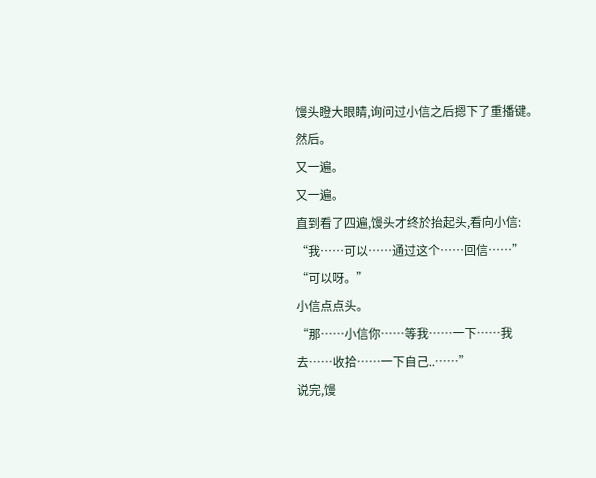馒头瞪大眼睛,询问过小信之后摁下了重播键。
然后。
又一遍。
又一遍。
直到看了四遍,馒头才终於抬起头,看向小信:
“我……可以……通过这个……回信……”
“可以呀。”
小信点点头。
“那……小信你……等我……一下……我去……收拾……一下自己..……”
说完,馒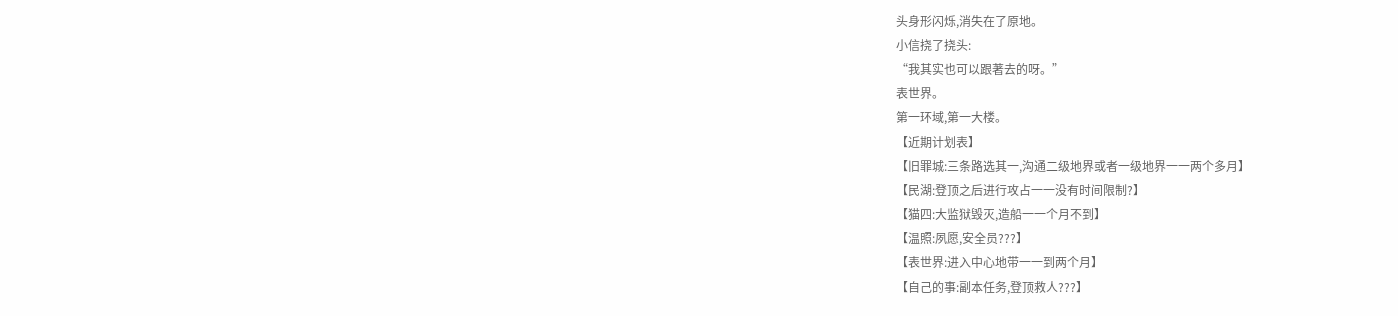头身形闪烁,消失在了原地。
小信挠了挠头:
“我其实也可以跟著去的呀。”
表世界。
第一环域,第一大楼。
【近期计划表】
【旧罪城:三条路选其一,沟通二级地界或者一级地界一一两个多月】
【民湖:登顶之后进行攻占一一没有时间限制?】
【猫四:大监狱毁灭,造船一一个月不到】
【温照:夙愿,安全员???】
【表世界:进入中心地带一一到两个月】
【自己的事:副本任务,登顶救人???】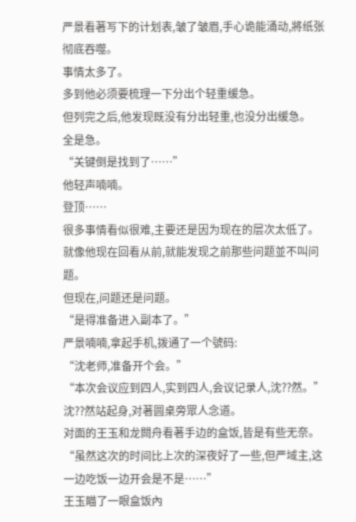严景看著写下的计划表,皱了皱眉,手心诡能涌动,將纸张彻底吞噬。
事情太多了。
多到他必须要梳理一下分出个轻重缓急。
但列完之后,他发现既没有分出轻重,也没分出缓急。
全是急。
“关键倒是找到了……”
他轻声喃喃。
登顶……
很多事情看似很难,主要还是因为现在的层次太低了。
就像他现在回看从前,就能发现之前那些问题並不叫问题。
但现在,问题还是问题。
“是得准备进入副本了。”
严景喃喃,拿起手机,拨通了一个號码:
“沈老师,准备开个会。”
“本次会议应到四人,实到四人,会议记录人,沈??然。”
沈??然站起身,对著圆桌旁眾人念道。
对面的王玉和龙闕舟看著手边的盒饭,皆是有些无奈。
“虽然这次的时间比上次的深夜好了一些,但严域主,这一边吃饭一边开会是不是……”
王玉瞄了一眼盒饭內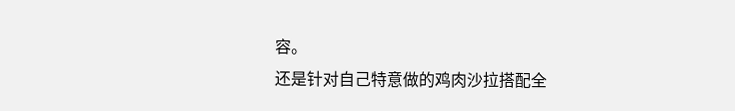容。
还是针对自己特意做的鸡肉沙拉搭配全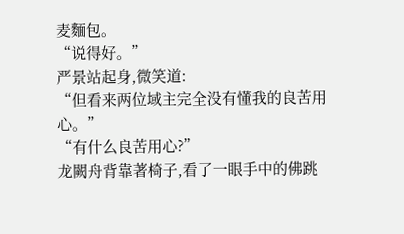麦麵包。
“说得好。”
严景站起身,微笑道:
“但看来两位域主完全没有懂我的良苦用心。”
“有什么良苦用心?”
龙闕舟背靠著椅子,看了一眼手中的佛跳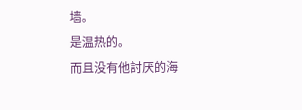墙。
是温热的。
而且没有他討厌的海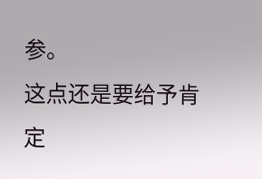参。
这点还是要给予肯定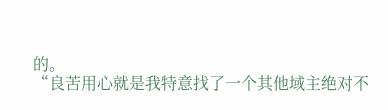的。
“良苦用心就是我特意找了一个其他域主绝对不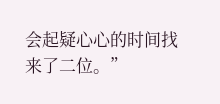会起疑心心的时间找来了二位。”